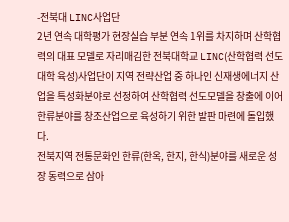-전북대 LINC사업단
2년 연속 대학평가 현장실습 부분 연속 1위를 차지하며 산학협력의 대표 모델로 자리매김한 전북대학교 LINC(산학협력 선도대학 육성)사업단이 지역 전략산업 중 하나인 신재생에너지 산업을 특성화분야로 선정하여 산학협력 선도모델을 창출에 이어 한류분야를 창조산업으로 육성하기 위한 발판 마련에 돌입했다.
전북지역 전통문화인 한류(한옥, 한지, 한식)분야를 새로운 성장 동력으로 삼아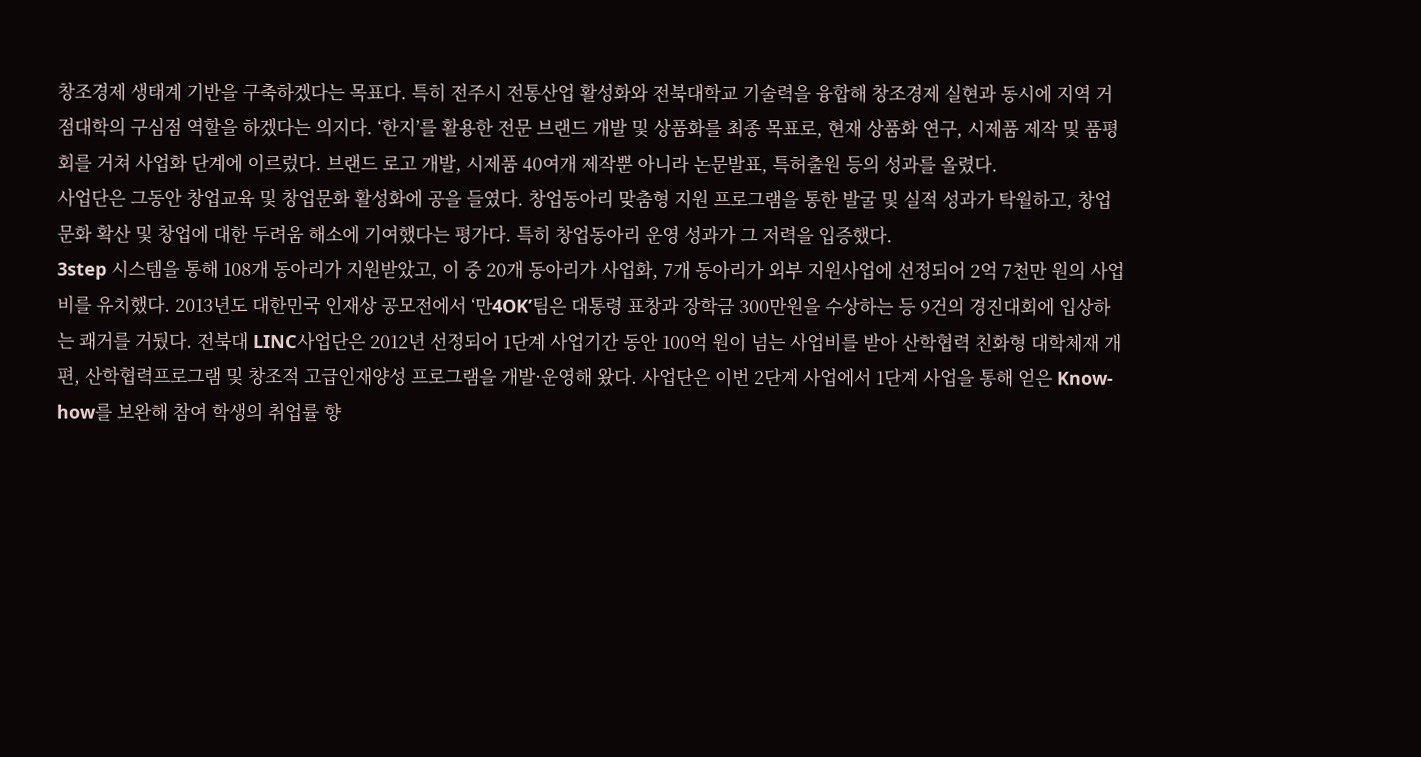창조경제 생태계 기반을 구축하겠다는 목표다. 특히 전주시 전통산업 활성화와 전북대학교 기술력을 융합해 창조경제 실현과 동시에 지역 거점대학의 구심점 역할을 하겠다는 의지다. ‘한지’를 활용한 전문 브랜드 개발 및 상품화를 최종 목표로, 현재 상품화 연구, 시제품 제작 및 품평회를 거쳐 사업화 단계에 이르렀다. 브랜드 로고 개발, 시제품 40여개 제작뿐 아니라 논문발표, 특허출원 등의 성과를 올렸다.
사업단은 그동안 창업교육 및 창업문화 활성화에 공을 들였다. 창업동아리 맞춤형 지원 프로그램을 통한 발굴 및 실적 성과가 탁월하고, 창업문화 확산 및 창업에 대한 두려움 해소에 기여했다는 평가다. 특히 창업동아리 운영 성과가 그 저력을 입증했다.
3step 시스템을 통해 108개 동아리가 지원받았고, 이 중 20개 동아리가 사업화, 7개 동아리가 외부 지원사업에 선정되어 2억 7천만 원의 사업비를 유치했다. 2013년도 대한민국 인재상 공모전에서 ‘만4OK’팀은 대통령 표창과 장학금 300만원을 수상하는 등 9건의 경진대회에 입상하는 쾌거를 거뒀다. 전북대 LINC사업단은 2012년 선정되어 1단계 사업기간 동안 100억 원이 넘는 사업비를 받아 산학협력 친화형 대학체재 개편, 산학협력프로그램 및 창조적 고급인재양성 프로그램을 개발·운영해 왔다. 사업단은 이번 2단계 사업에서 1단계 사업을 통해 얻은 Know-how를 보완해 참여 학생의 취업률 향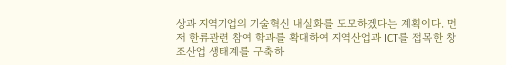상과 지역기업의 기술혁신 내실화를 도모하겠다는 계획이다. 먼저 한류관련 참여 학과를 확대하여 지역산업과 ICT를 접목한 창조산업 생태계를 구축하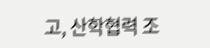고, 산학협력 조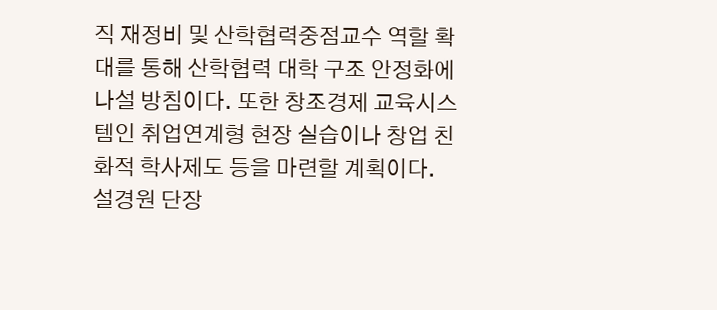직 재정비 및 산학협력중점교수 역할 확대를 통해 산학협력 대학 구조 안정화에 나설 방침이다. 또한 창조경제 교육시스템인 취업연계형 현장 실습이나 창업 친화적 학사제도 등을 마련할 계획이다.
설경원 단장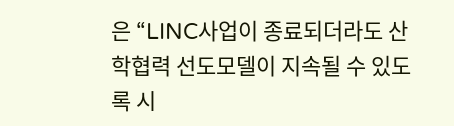은 “LINC사업이 종료되더라도 산학협력 선도모델이 지속될 수 있도록 시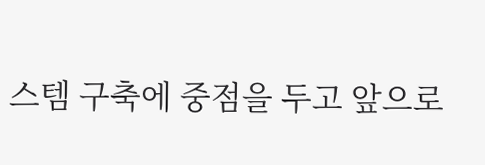스템 구축에 중점을 두고 앞으로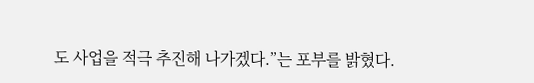도 사업을 적극 추진해 나가겠다.”는 포부를 밝혔다.